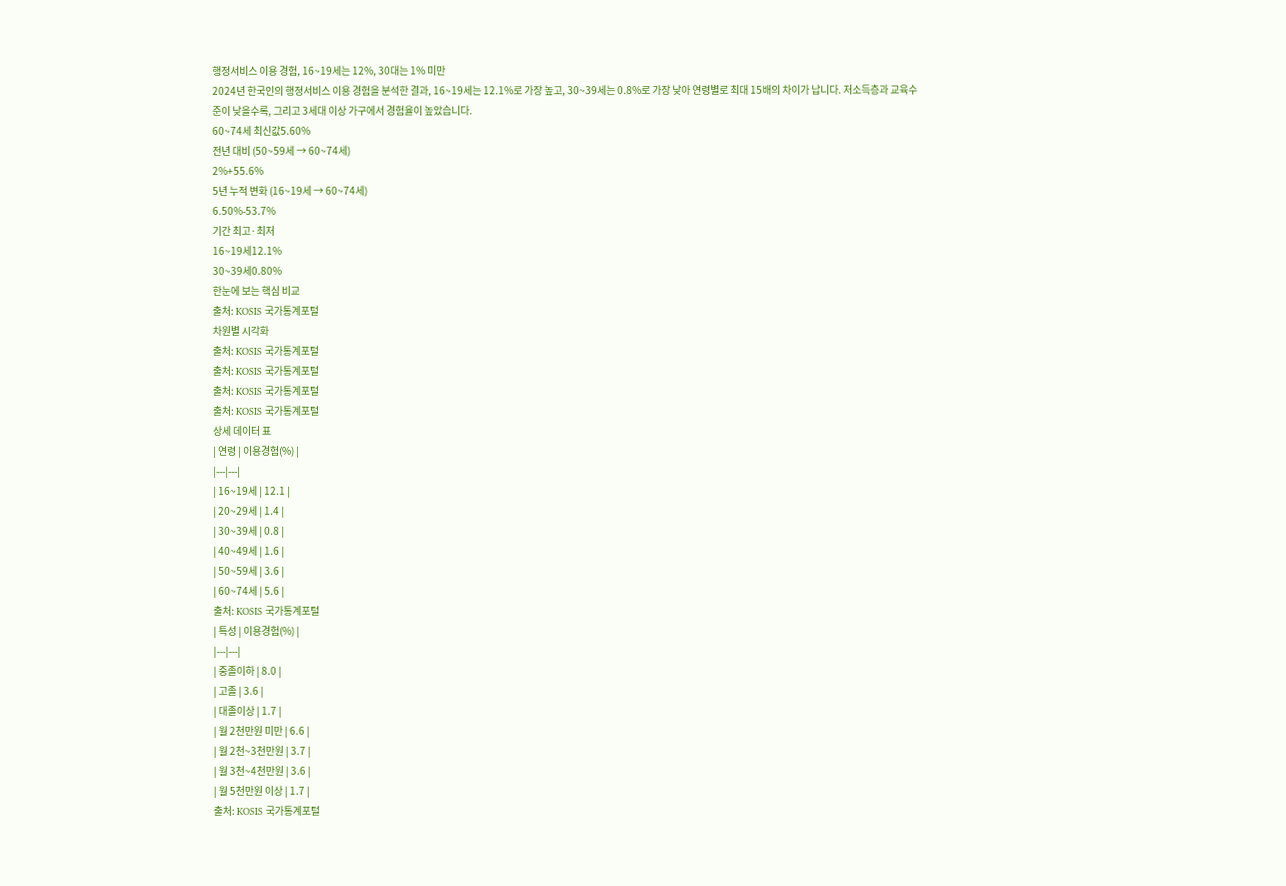행정서비스 이용 경험, 16~19세는 12%, 30대는 1% 미만
2024년 한국인의 행정서비스 이용 경험을 분석한 결과, 16~19세는 12.1%로 가장 높고, 30~39세는 0.8%로 가장 낮아 연령별로 최대 15배의 차이가 납니다. 저소득층과 교육수준이 낮을수록, 그리고 3세대 이상 가구에서 경험율이 높았습니다.
60~74세 최신값5.60%
전년 대비 (50~59세 → 60~74세)
2%+55.6%
5년 누적 변화 (16~19세 → 60~74세)
6.50%-53.7%
기간 최고·최저
16~19세12.1%
30~39세0.80%
한눈에 보는 핵심 비교
출처: KOSIS 국가통계포털
차원별 시각화
출처: KOSIS 국가통계포털
출처: KOSIS 국가통계포털
출처: KOSIS 국가통계포털
출처: KOSIS 국가통계포털
상세 데이터 표
| 연령 | 이용경험(%) |
|---|---|
| 16~19세 | 12.1 |
| 20~29세 | 1.4 |
| 30~39세 | 0.8 |
| 40~49세 | 1.6 |
| 50~59세 | 3.6 |
| 60~74세 | 5.6 |
출처: KOSIS 국가통계포털
| 특성 | 이용경험(%) |
|---|---|
| 중졸이하 | 8.0 |
| 고졸 | 3.6 |
| 대졸이상 | 1.7 |
| 월 2천만원 미만 | 6.6 |
| 월 2천~3천만원 | 3.7 |
| 월 3천~4천만원 | 3.6 |
| 월 5천만원 이상 | 1.7 |
출처: KOSIS 국가통계포털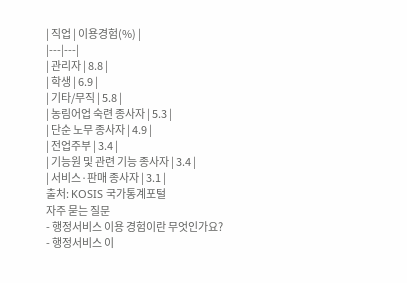| 직업 | 이용경험(%) |
|---|---|
| 관리자 | 8.8 |
| 학생 | 6.9 |
| 기타/무직 | 5.8 |
| 농림어업 숙련 종사자 | 5.3 |
| 단순 노무 종사자 | 4.9 |
| 전업주부 | 3.4 |
| 기능원 및 관련 기능 종사자 | 3.4 |
| 서비스·판매 종사자 | 3.1 |
출처: KOSIS 국가통계포털
자주 묻는 질문
- 행정서비스 이용 경험이란 무엇인가요?
- 행정서비스 이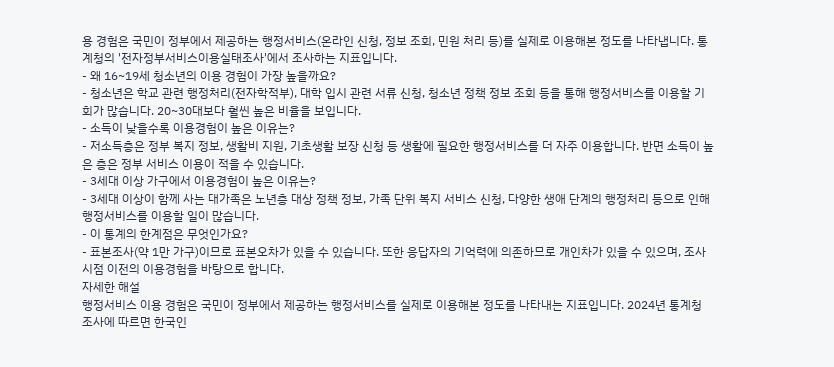용 경험은 국민이 정부에서 제공하는 행정서비스(온라인 신청, 정보 조회, 민원 처리 등)를 실제로 이용해본 정도를 나타냅니다. 통계청의 '전자정부서비스이용실태조사'에서 조사하는 지표입니다.
- 왜 16~19세 청소년의 이용 경험이 가장 높을까요?
- 청소년은 학교 관련 행정처리(전자학적부), 대학 입시 관련 서류 신청, 청소년 정책 정보 조회 등을 통해 행정서비스를 이용할 기회가 많습니다. 20~30대보다 훨씬 높은 비율을 보입니다.
- 소득이 낮을수록 이용경험이 높은 이유는?
- 저소득층은 정부 복지 정보, 생활비 지원, 기초생활 보장 신청 등 생활에 필요한 행정서비스를 더 자주 이용합니다. 반면 소득이 높은 층은 정부 서비스 이용이 적을 수 있습니다.
- 3세대 이상 가구에서 이용경험이 높은 이유는?
- 3세대 이상이 함께 사는 대가족은 노년층 대상 정책 정보, 가족 단위 복지 서비스 신청, 다양한 생애 단계의 행정처리 등으로 인해 행정서비스를 이용할 일이 많습니다.
- 이 통계의 한계점은 무엇인가요?
- 표본조사(약 1만 가구)이므로 표본오차가 있을 수 있습니다. 또한 응답자의 기억력에 의존하므로 개인차가 있을 수 있으며, 조사 시점 이전의 이용경험을 바탕으로 합니다.
자세한 해설
행정서비스 이용 경험은 국민이 정부에서 제공하는 행정서비스를 실제로 이용해본 정도를 나타내는 지표입니다. 2024년 통계청 조사에 따르면 한국인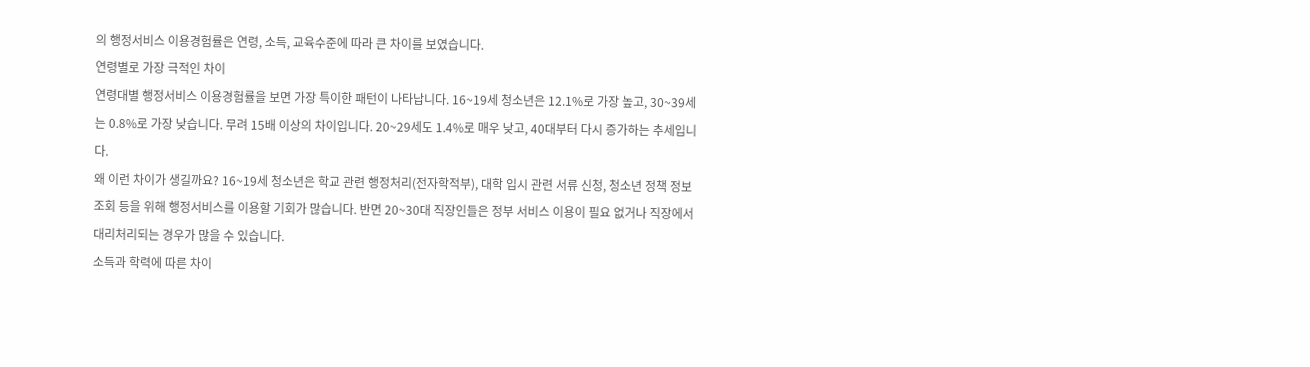의 행정서비스 이용경험률은 연령, 소득, 교육수준에 따라 큰 차이를 보였습니다.
연령별로 가장 극적인 차이
연령대별 행정서비스 이용경험률을 보면 가장 특이한 패턴이 나타납니다. 16~19세 청소년은 12.1%로 가장 높고, 30~39세는 0.8%로 가장 낮습니다. 무려 15배 이상의 차이입니다. 20~29세도 1.4%로 매우 낮고, 40대부터 다시 증가하는 추세입니다.
왜 이런 차이가 생길까요? 16~19세 청소년은 학교 관련 행정처리(전자학적부), 대학 입시 관련 서류 신청, 청소년 정책 정보 조회 등을 위해 행정서비스를 이용할 기회가 많습니다. 반면 20~30대 직장인들은 정부 서비스 이용이 필요 없거나 직장에서 대리처리되는 경우가 많을 수 있습니다.
소득과 학력에 따른 차이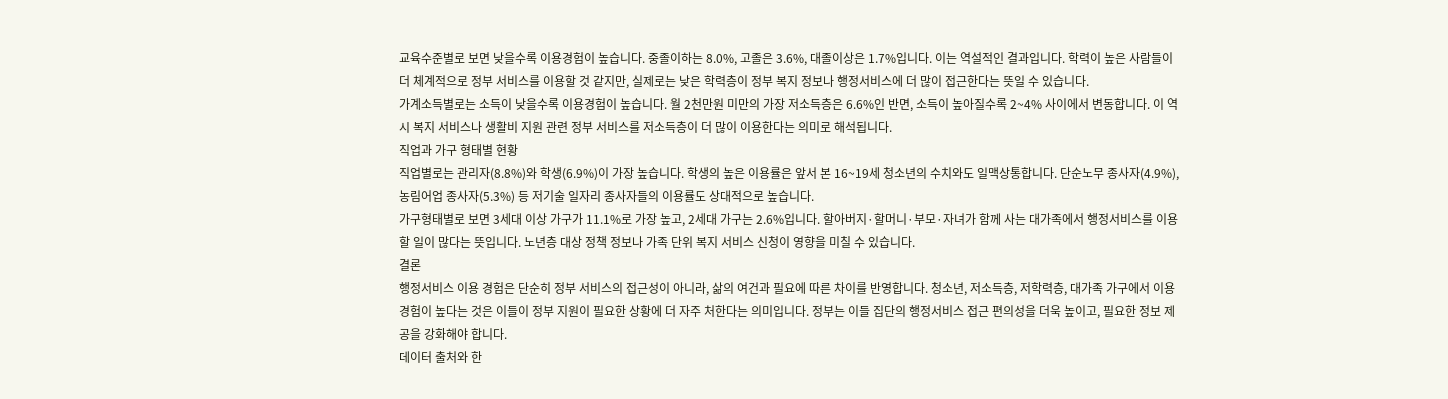교육수준별로 보면 낮을수록 이용경험이 높습니다. 중졸이하는 8.0%, 고졸은 3.6%, 대졸이상은 1.7%입니다. 이는 역설적인 결과입니다. 학력이 높은 사람들이 더 체계적으로 정부 서비스를 이용할 것 같지만, 실제로는 낮은 학력층이 정부 복지 정보나 행정서비스에 더 많이 접근한다는 뜻일 수 있습니다.
가계소득별로는 소득이 낮을수록 이용경험이 높습니다. 월 2천만원 미만의 가장 저소득층은 6.6%인 반면, 소득이 높아질수록 2~4% 사이에서 변동합니다. 이 역시 복지 서비스나 생활비 지원 관련 정부 서비스를 저소득층이 더 많이 이용한다는 의미로 해석됩니다.
직업과 가구 형태별 현황
직업별로는 관리자(8.8%)와 학생(6.9%)이 가장 높습니다. 학생의 높은 이용률은 앞서 본 16~19세 청소년의 수치와도 일맥상통합니다. 단순노무 종사자(4.9%), 농림어업 종사자(5.3%) 등 저기술 일자리 종사자들의 이용률도 상대적으로 높습니다.
가구형태별로 보면 3세대 이상 가구가 11.1%로 가장 높고, 2세대 가구는 2.6%입니다. 할아버지·할머니·부모·자녀가 함께 사는 대가족에서 행정서비스를 이용할 일이 많다는 뜻입니다. 노년층 대상 정책 정보나 가족 단위 복지 서비스 신청이 영향을 미칠 수 있습니다.
결론
행정서비스 이용 경험은 단순히 정부 서비스의 접근성이 아니라, 삶의 여건과 필요에 따른 차이를 반영합니다. 청소년, 저소득층, 저학력층, 대가족 가구에서 이용경험이 높다는 것은 이들이 정부 지원이 필요한 상황에 더 자주 처한다는 의미입니다. 정부는 이들 집단의 행정서비스 접근 편의성을 더욱 높이고, 필요한 정보 제공을 강화해야 합니다.
데이터 출처와 한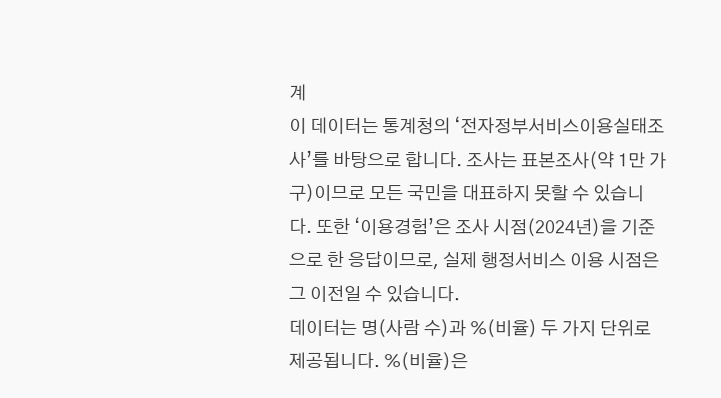계
이 데이터는 통계청의 ‘전자정부서비스이용실태조사’를 바탕으로 합니다. 조사는 표본조사(약 1만 가구)이므로 모든 국민을 대표하지 못할 수 있습니다. 또한 ‘이용경험’은 조사 시점(2024년)을 기준으로 한 응답이므로, 실제 행정서비스 이용 시점은 그 이전일 수 있습니다.
데이터는 명(사람 수)과 %(비율) 두 가지 단위로 제공됩니다. %(비율)은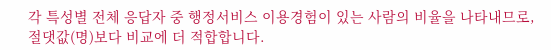각 특성별 전체 응답자 중 행정서비스 이용경험이 있는 사람의 비율을 나타내므로, 절댓값(명)보다 비교에 더 적합합니다.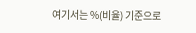여기서는 %(비율) 기준으로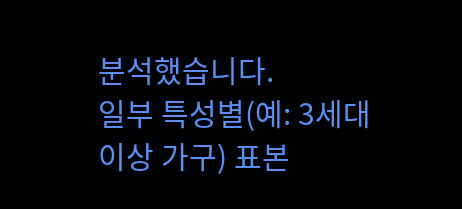분석했습니다.
일부 특성별(예: 3세대 이상 가구) 표본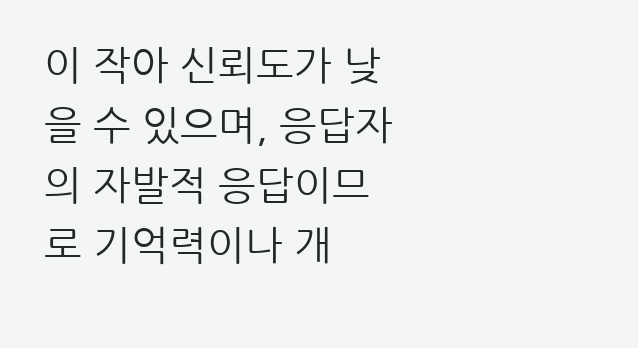이 작아 신뢰도가 낮을 수 있으며, 응답자의 자발적 응답이므로 기억력이나 개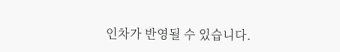인차가 반영될 수 있습니다.